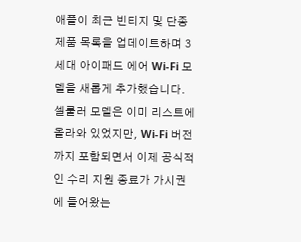애플이 최근 빈티지 및 단종 제품 목록을 업데이트하며 3세대 아이패드 에어 Wi-Fi 모델을 새롭게 추가했습니다. 셀룰러 모델은 이미 리스트에 올라와 있었지만, Wi-Fi 버전까지 포함되면서 이제 공식적인 수리 지원 종료가 가시권에 들어왔는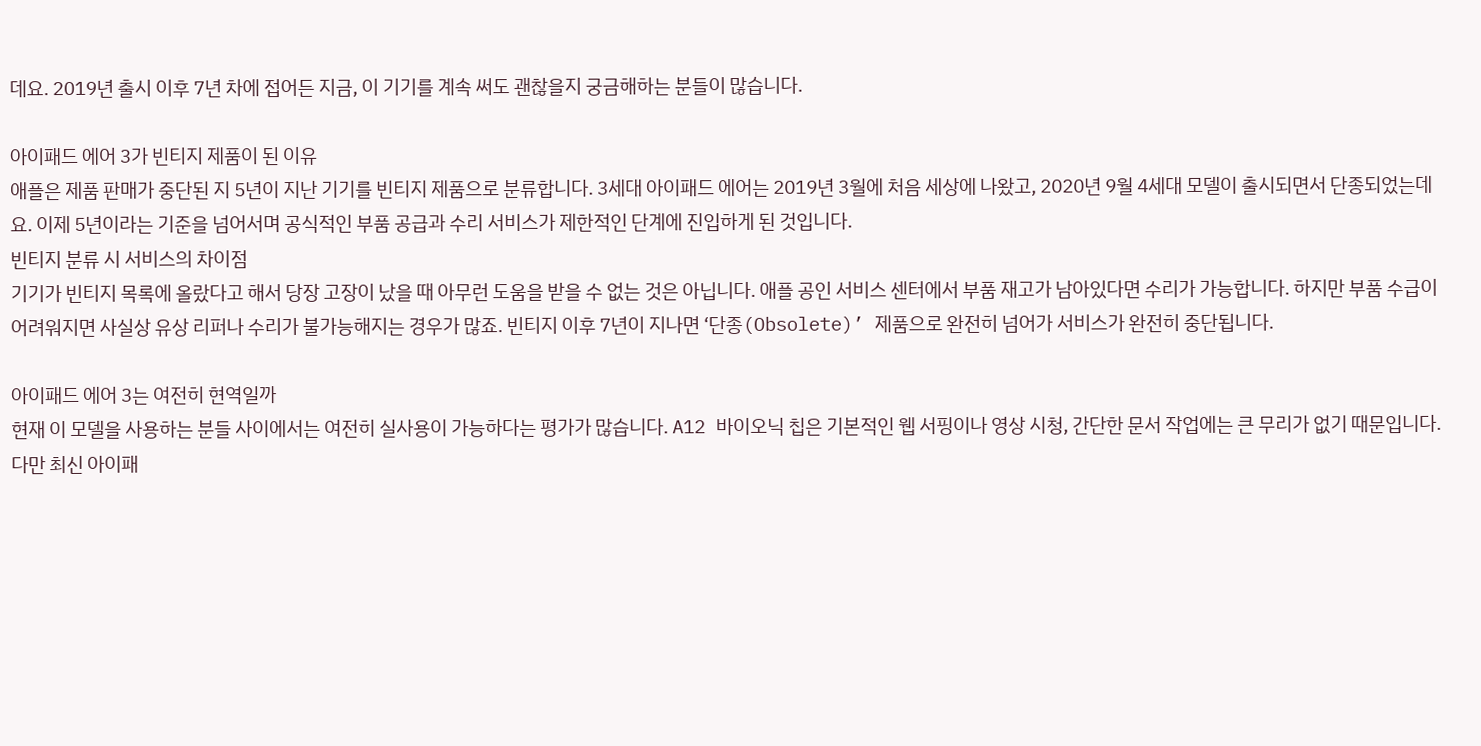데요. 2019년 출시 이후 7년 차에 접어든 지금, 이 기기를 계속 써도 괜찮을지 궁금해하는 분들이 많습니다.

아이패드 에어 3가 빈티지 제품이 된 이유
애플은 제품 판매가 중단된 지 5년이 지난 기기를 빈티지 제품으로 분류합니다. 3세대 아이패드 에어는 2019년 3월에 처음 세상에 나왔고, 2020년 9월 4세대 모델이 출시되면서 단종되었는데요. 이제 5년이라는 기준을 넘어서며 공식적인 부품 공급과 수리 서비스가 제한적인 단계에 진입하게 된 것입니다.
빈티지 분류 시 서비스의 차이점
기기가 빈티지 목록에 올랐다고 해서 당장 고장이 났을 때 아무런 도움을 받을 수 없는 것은 아닙니다. 애플 공인 서비스 센터에서 부품 재고가 남아있다면 수리가 가능합니다. 하지만 부품 수급이 어려워지면 사실상 유상 리퍼나 수리가 불가능해지는 경우가 많죠. 빈티지 이후 7년이 지나면 ‘단종(Obsolete)’ 제품으로 완전히 넘어가 서비스가 완전히 중단됩니다.

아이패드 에어 3는 여전히 현역일까
현재 이 모델을 사용하는 분들 사이에서는 여전히 실사용이 가능하다는 평가가 많습니다. A12 바이오닉 칩은 기본적인 웹 서핑이나 영상 시청, 간단한 문서 작업에는 큰 무리가 없기 때문입니다. 다만 최신 아이패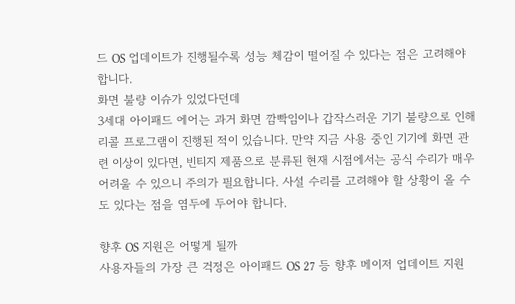드 OS 업데이트가 진행될수록 성능 체감이 떨어질 수 있다는 점은 고려해야 합니다.
화면 불량 이슈가 있었다던데
3세대 아이패드 에어는 과거 화면 깜빡임이나 갑작스러운 기기 불량으로 인해 리콜 프로그램이 진행된 적이 있습니다. 만약 지금 사용 중인 기기에 화면 관련 이상이 있다면, 빈티지 제품으로 분류된 현재 시점에서는 공식 수리가 매우 어려울 수 있으니 주의가 필요합니다. 사설 수리를 고려해야 할 상황이 올 수도 있다는 점을 염두에 두어야 합니다.

향후 OS 지원은 어떻게 될까
사용자들의 가장 큰 걱정은 아이패드 OS 27 등 향후 메이저 업데이트 지원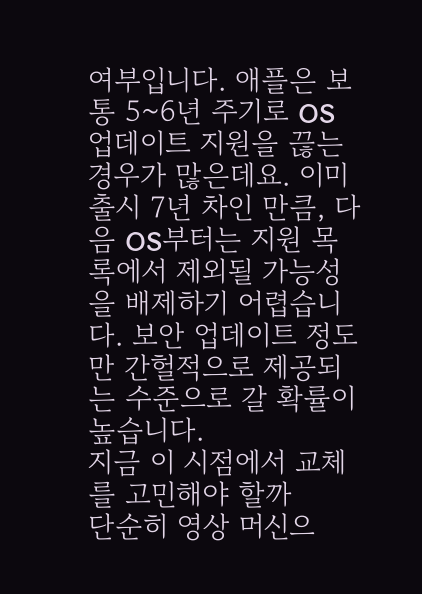여부입니다. 애플은 보통 5~6년 주기로 OS 업데이트 지원을 끊는 경우가 많은데요. 이미 출시 7년 차인 만큼, 다음 OS부터는 지원 목록에서 제외될 가능성을 배제하기 어렵습니다. 보안 업데이트 정도만 간헐적으로 제공되는 수준으로 갈 확률이 높습니다.
지금 이 시점에서 교체를 고민해야 할까
단순히 영상 머신으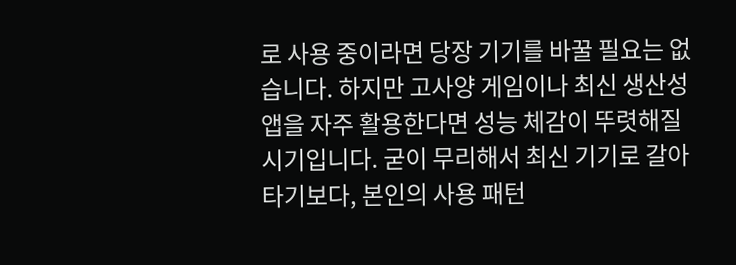로 사용 중이라면 당장 기기를 바꿀 필요는 없습니다. 하지만 고사양 게임이나 최신 생산성 앱을 자주 활용한다면 성능 체감이 뚜렷해질 시기입니다. 굳이 무리해서 최신 기기로 갈아타기보다, 본인의 사용 패턴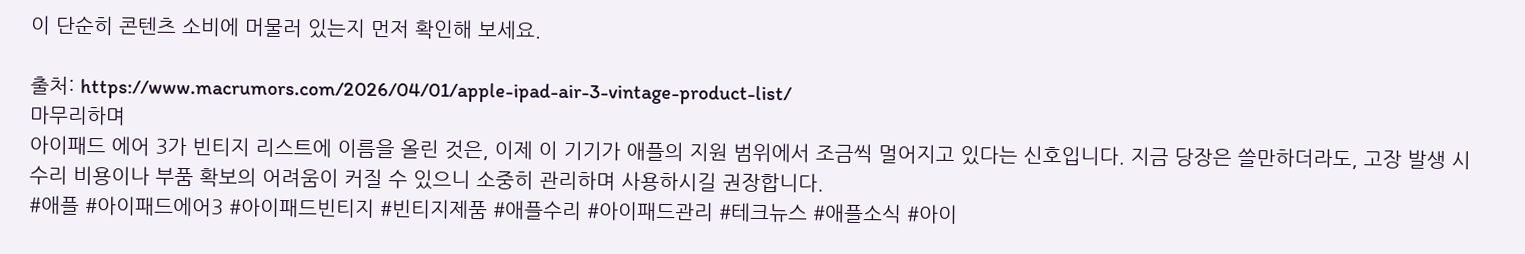이 단순히 콘텐츠 소비에 머물러 있는지 먼저 확인해 보세요.

출처: https://www.macrumors.com/2026/04/01/apple-ipad-air-3-vintage-product-list/
마무리하며
아이패드 에어 3가 빈티지 리스트에 이름을 올린 것은, 이제 이 기기가 애플의 지원 범위에서 조금씩 멀어지고 있다는 신호입니다. 지금 당장은 쓸만하더라도, 고장 발생 시 수리 비용이나 부품 확보의 어려움이 커질 수 있으니 소중히 관리하며 사용하시길 권장합니다.
#애플 #아이패드에어3 #아이패드빈티지 #빈티지제품 #애플수리 #아이패드관리 #테크뉴스 #애플소식 #아이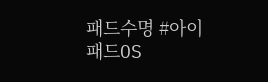패드수명 #아이패드OS